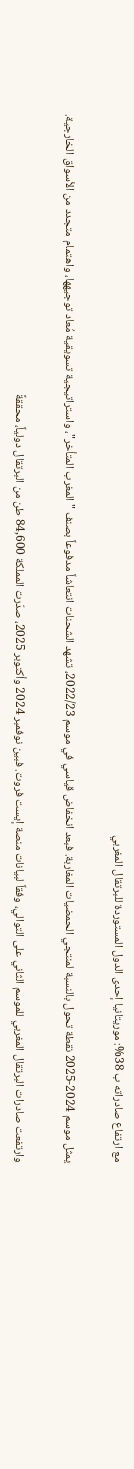مع ارتفاع صادراته ب 38%: موريتانيا إحدى الدول المستوردة للبرتقال المغربي

يمثل موسم 2024-2025 نقطة تحول بالنسبة لمنتجي الحمضيات المغاربة. فبعد انخفاض قياسي في موسم 2022/23، تشهد الشحنات انتعاشاً مدفوعاً بصنف "المغرب المتأخر"، واستراتيجية تسويقية مُعاد توجيهها، واهتمام متجدد من الأسواق الخارجية.

وارتفعت صادرات البرتقال المغربي للموسم الثاني على التوالي، وفقاً لبيانات منصة إيست فروت. فبين نوفمبر 2024 وأكتوبر 2025، صدّرت المملكة 84,600 طن من البرتقال دولياً، محققةً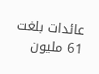عائدات بلغت 61 مليون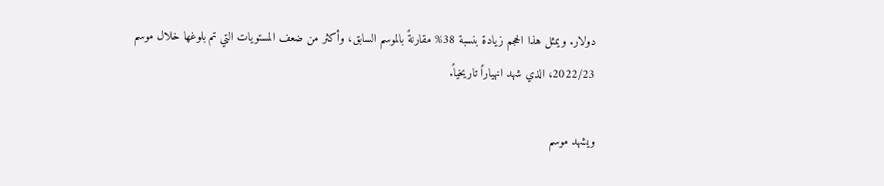دولار. ويمثل هذا الحجم زيادة بنسبة 38% مقارنةً بالموسم السابق، وأكثر من ضعف المستويات التي تم بلوغها خلال موسم 2022/23، الذي شهد انهياراً تاريخياً.

ويشهد موسم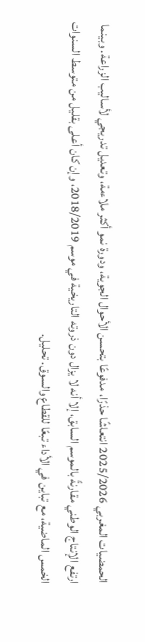الحمضيات المغربي 2025/2026 انتعاشًا حذرًا، مدفوعًا بتحسن الأحوال الجوية، ودورة نمو أكثر ملاءمة، وتعديل تدريجي لأساليب الزراعة. وبينما ارتفع الإنتاج الوطني مقارنةً بالموسم السابق، إلا أنه لا يزال دون ذروته التاريخية في موسم 2018/2019، وإن كان أعلى بقليل من متوسط السنوات الخمس الماضية، مع تباين في الأداء تبعًا للقطاع والسوق. تحليل.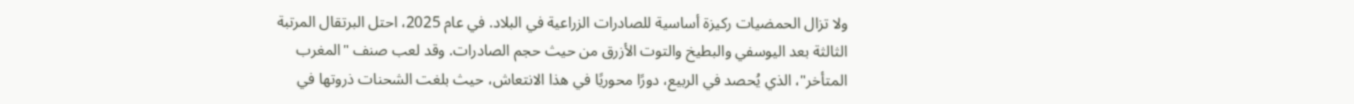ولا تزال الحمضيات ركيزة أساسية للصادرات الزراعية في البلاد. في عام 2025، احتل البرتقال المرتبة الثالثة بعد اليوسفي والبطيخ والتوت الأزرق من حيث حجم الصادرات. وقد لعب صنف "المغرب المتأخر"، الذي يُحصد في الربيع، دورًا محوريًا في هذا الانتعاش، حيث بلغت الشحنات ذروتها في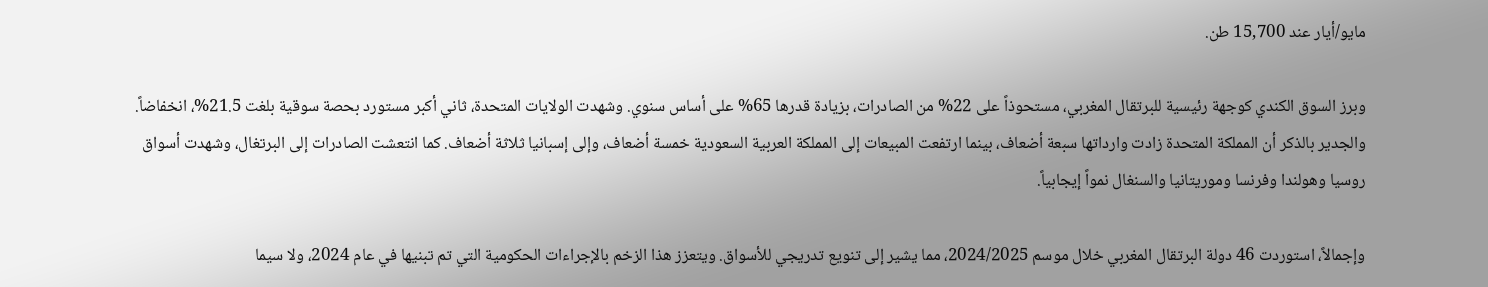مايو/أيار عند 15,700 طن.

وبرز السوق الكندي كوجهة رئيسية للبرتقال المغربي، مستحوذاً على 22% من الصادرات، بزيادة قدرها 65% على أساس سنوي. وشهدت الولايات المتحدة، ثاني أكبر مستورد بحصة سوقية بلغت 21.5%، انخفاضاً. والجدير بالذكر أن المملكة المتحدة زادت وارداتها سبعة أضعاف، بينما ارتفعت المبيعات إلى المملكة العربية السعودية خمسة أضعاف، وإلى إسبانيا ثلاثة أضعاف. كما انتعشت الصادرات إلى البرتغال، وشهدت أسواق روسيا وهولندا وفرنسا وموريتانيا والسنغال نمواً إيجابياً.

وإجمالاً، استوردت 46 دولة البرتقال المغربي خلال موسم 2024/2025، مما يشير إلى تنويع تدريجي للأسواق. ويتعزز هذا الزخم بالإجراءات الحكومية التي تم تبنيها في عام 2024، ولا سيما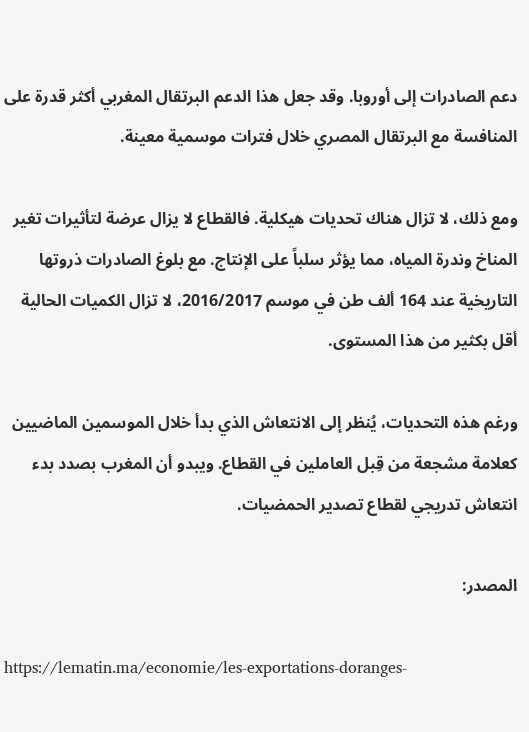دعم الصادرات إلى أوروبا. وقد جعل هذا الدعم البرتقال المغربي أكثر قدرة على المنافسة مع البرتقال المصري خلال فترات موسمية معينة.

ومع ذلك، لا تزال هناك تحديات هيكلية. فالقطاع لا يزال عرضة لتأثيرات تغير المناخ وندرة المياه، مما يؤثر سلباً على الإنتاج. مع بلوغ الصادرات ذروتها التاريخية عند 164 ألف طن في موسم 2016/2017، لا تزال الكميات الحالية أقل بكثير من هذا المستوى.

ورغم هذه التحديات، يُنظر إلى الانتعاش الذي بدأ خلال الموسمين الماضيين كعلامة مشجعة من قِبل العاملين في القطاع. ويبدو أن المغرب بصدد بدء انتعاش تدريجي لقطاع تصدير الحمضيات.

المصدر:

https://lematin.ma/economie/les-exportations-doranges-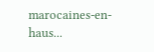marocaines-en-haus...